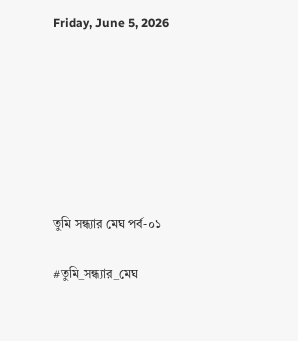Friday, June 5, 2026







তুমি সন্ধ্যার মেঘ পর্ব-০১

#তুমি_সন্ধ্যার_মেঘ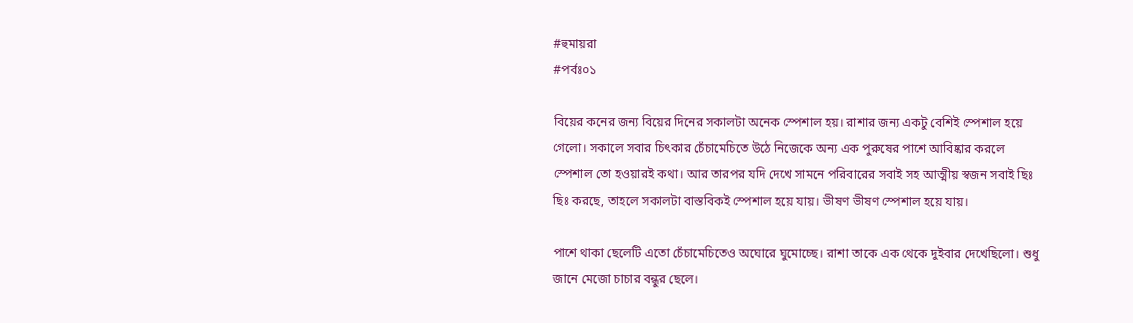#হুমায়রা
#পর্বঃ০১

বিয়ের কনের জন্য বিয়ের দিনের সকালটা অনেক স্পেশাল হয়। রাশার জন্য একটু বেশিই স্পেশাল হয়ে গেলো। সকালে সবার চিৎকার চেঁচামেচিতে উঠে নিজেকে অন্য এক পুরুষের পাশে আবিষ্কার করলে স্পেশাল তো হওয়ারই কথা। আর তারপর যদি দেখে সামনে পরিবারের সবাই সহ আত্মীয় স্বজন সবাই ছিঃ ছিঃ করছে, তাহলে সকালটা বাস্তবিকই স্পেশাল হয়ে যায়। ভীষণ ভীষণ স্পেশাল হয়ে যায়।

পাশে থাকা ছেলেটি এতো চেঁচামেচিতেও অঘোরে ঘুমোচ্ছে। রাশা তাকে এক থেকে দুইবার দেখেছিলো। শুধু জানে মেজো চাচার বন্ধুর ছেলে।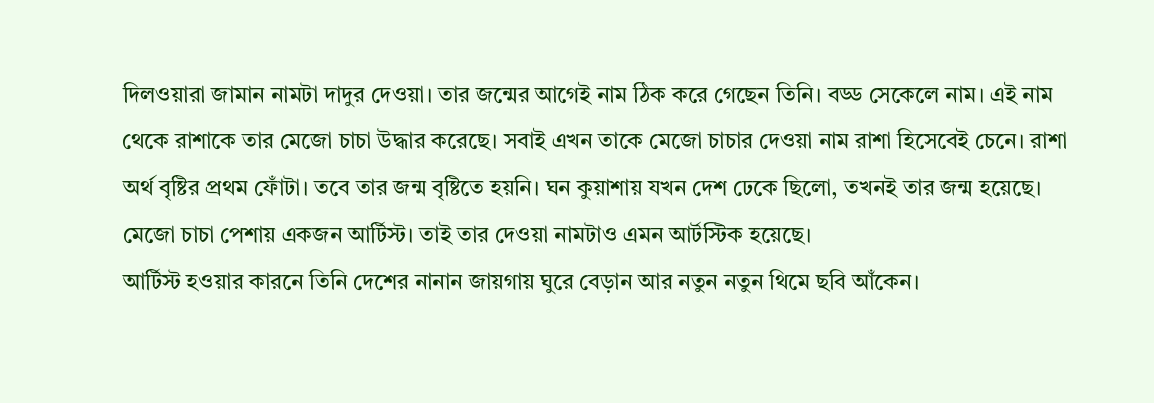দিলওয়ারা জামান নামটা দাদুর দেওয়া। তার জন্মের আগেই নাম ঠিক করে গেছেন তিনি। বড্ড সেকেলে নাম। এই নাম থেকে রাশাকে তার মেজো চাচা উদ্ধার করেছে। সবাই এখন তাকে মেজো চাচার দেওয়া নাম রাশা হিসেবেই চেনে। রাশা অর্থ বৃষ্টির প্রথম ফোঁটা। তবে তার জন্ম বৃষ্টিতে হয়নি। ঘন কুয়াশায় যখন দেশ ঢেকে ছিলো, তখনই তার জন্ম হয়েছে। মেজো চাচা পেশায় একজন আর্টিস্ট। তাই তার দেওয়া নামটাও এমন আর্টস্টিক হয়েছে।
আর্টিস্ট হওয়ার কারনে তিনি দেশের নানান জায়গায় ঘুরে বেড়ান আর নতুন নতুন থিমে ছবি আঁকেন।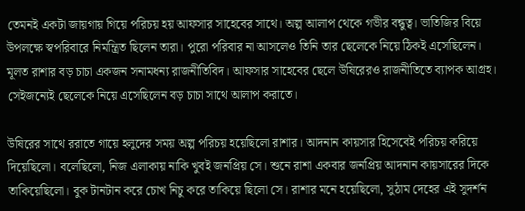তেমনই একটা জায়গায় গিয়ে পরিচয় হয় আফসার সাহেবের সাথে। অল্প আলাপ থেকে গভীর বন্ধুত্ব। ভাতিজির বিয়ে উপলক্ষে স্বপরিবারে নিমন্ত্রিত ছিলেন তারা। পুরো পরিবার না আসলেও তিনি তার ছেলেকে নিয়ে ঠিকই এসেছিলেন। মূলত রাশার বড় চাচা একজন সনামধন্য রাজনীতিবিদ। আফসার সাহেবের ছেলে উষিরেরও রাজনীতিতে ব্যাপক আগ্রহ। সেইজন্যেই ছেলেকে নিয়ে এসেছিলেন বড় চাচা সাথে আলাপ করাতে।

উষিরের সাথে ররাতে গায়ে হলুদের সময় অল্প পরিচয় হয়েছিলো রাশার। আদনান কায়সার হিসেবেই পরিচয় করিয়ে দিয়েছিলো। বলেছিলো, নিজ এলাকায় নাকি খুবই জনপ্রিয় সে। শুনে রাশা একবার জনপ্রিয় আদনান কায়সারের দিকে তাকিয়েছিলো। বুক টানটান করে চোখ নিচু করে তাকিয়ে ছিলো সে। রাশার মনে হয়েছিলো, সুঠাম দেহের এই সুদর্শন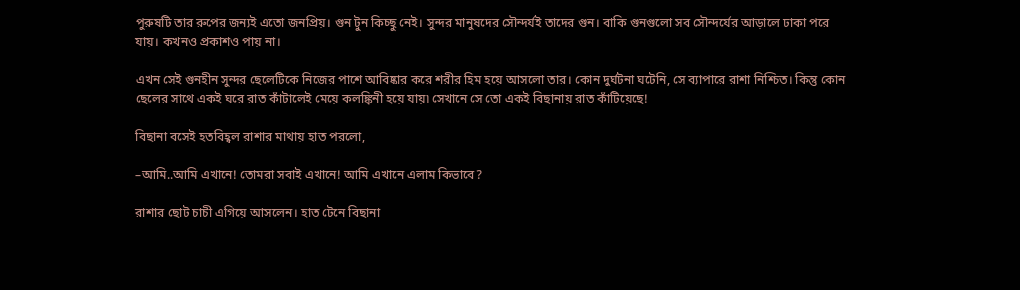পুরুষটি তার রুপের জন্যই এতো জনপ্রিয়। গুন টুন কিচ্ছু নেই। সুন্দর মানুষদের সৌন্দর্যই তাদের গুন। বাকি গুনগুলো সব সৌন্দর্যের আড়ালে ঢাকা পরে যায়। কখনও প্রকাশও পায় না।

এখন সেই গুনহীন সুন্দর ছেলেটিকে নিজের পাশে আবিষ্কার করে শরীর হিম হয়ে আসলো তার। কোন দুর্ঘটনা ঘটেনি, সে ব্যাপারে রাশা নিশ্চিত। কিন্তু কোন ছেলের সাথে একই ঘরে রাত কাঁটালেই মেয়ে কলঙ্কিনী হয়ে যায়৷ সেখানে সে তো একই বিছানায় রাত কাঁটিয়েছে!

বিছানা বসেই হতবিহ্বল রাশার মাথায় হাত পরলো,

–আমি..আমি এখানে! তোমরা সবাই এখানে! আমি এখানে এলাম কিভাবে?

রাশার ছোট চাচী এগিয়ে আসলেন। হাত টেনে বিছানা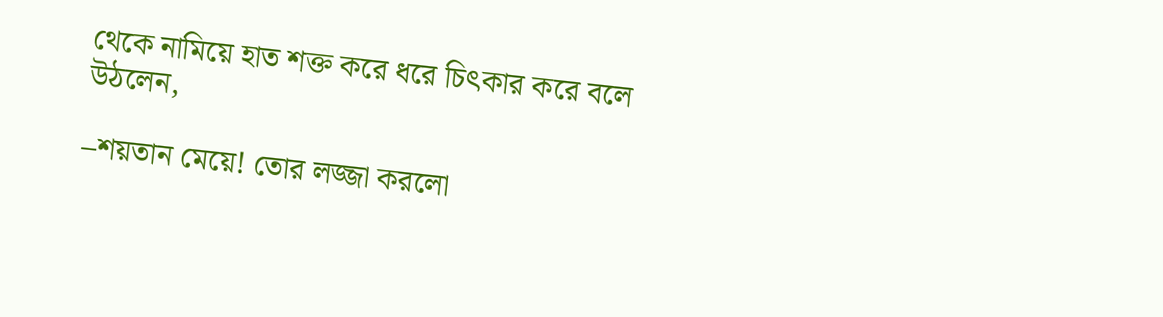থেকে নামিয়ে হাত শক্ত করে ধরে চিৎকার করে বলে উঠলেন,

–শয়তান মেয়ে! তোর লজ্জা করলো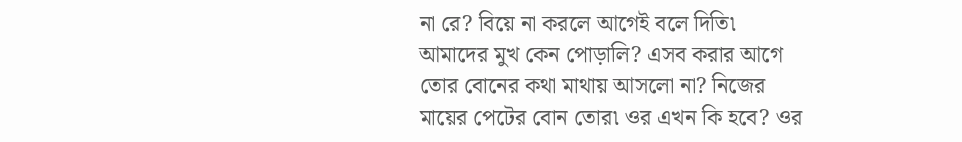না রে? বিয়ে না করলে আগেই বলে দিতি৷ আমাদের মুখ কেন পোড়ালি? এসব করার আগে তোর বোনের কথা মাথায় আসলো না? নিজের মায়ের পেটের বোন তোর৷ ওর এখন কি হবে? ওর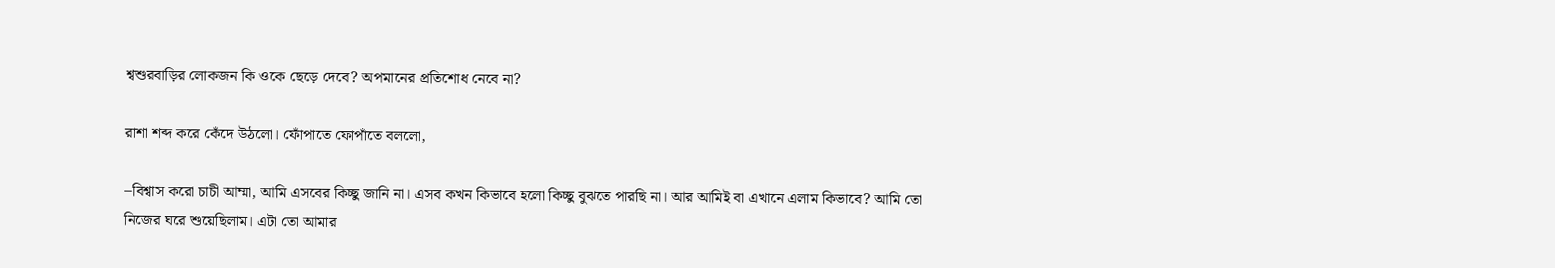শ্বশুরবাড়ির লোকজন কি ওকে ছেড়ে দেবে? অপমানের প্রতিশোধ নেবে না?

রাশা শব্দ করে কেঁদে উঠলো। ফোঁপাতে ফোপাঁতে বললো,

–বিশ্বাস করো চাচী আম্মা, আমি এসবের কিচ্ছু জানি না। এসব কখন কিভাবে হলো কিচ্ছু বুঝতে পারছি না। আর আমিই বা এখানে এলাম কিভাবে? আমি তো নিজের ঘরে শুয়েছিলাম। এটা তো আমার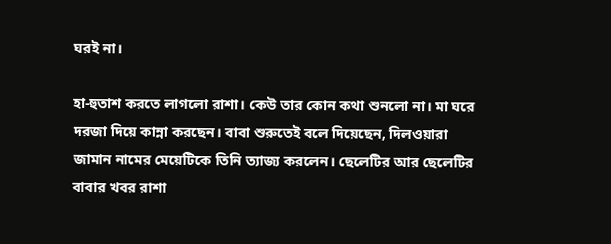ঘরই না।

হা-হুতাশ করতে লাগলো রাশা। কেউ তার কোন কথা শুনলো না। মা ঘরে দরজা দিয়ে কান্না করছেন। বাবা শুরুতেই বলে দিয়েছেন, দিলওয়ারা জামান নামের মেয়েটিকে তিনি ত্যাজ্য করলেন। ছেলেটির আর ছেলেটির বাবার খবর রাশা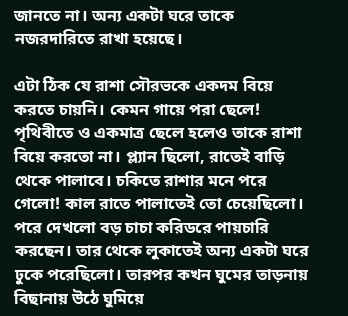জানতে না। অন্য একটা ঘরে তাকে নজরদারিতে রাখা হয়েছে।

এটা ঠিক যে রাশা সৌরভকে একদম বিয়ে করতে চায়নি। কেমন গায়ে পরা ছেলে! পৃথিবীতে ও একমাত্র ছেলে হলেও তাকে রাশা বিয়ে করতো না। প্ল্যান ছিলো, রাতেই বাড়ি থেকে পালাবে। চকিতে রাশার মনে পরে গেলো! কাল রাতে পালাতেই তো চেয়েছিলো। পরে দেখলো বড় চাচা করিডরে পায়চারি করছেন। তার থেকে লুকাতেই অন্য একটা ঘরে ঢুকে পরেছিলো। তারপর কখন ঘুমের তাড়নায় বিছানায় উঠে ঘুমিয়ে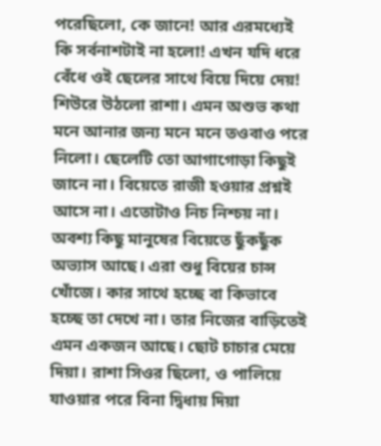পরেছিলো, কে জানে! আর এরমধ্যেই কি সর্বনাশটাই না হলো! এখন যদি ধরে বেঁধে ওই ছেলের সাথে বিয়ে দিয়ে দেয়! শিউরে উঠলো রাশা। এমন অশুভ কথা মনে আনার জন্য মনে মনে তওবাও পরে নিলো। ছেলেটি তো আগাগোড়া কিছুই জানে না। বিয়েতে রাজী হওয়ার প্রশ্নই আসে না। এতোটাও নিচ নিশ্চয় না। অবশ্য কিছু মানুষের বিয়েতে ছুঁকছুঁক অভ্যাস আছে। এরা শুধু বিয়ের চান্স খোঁজে। কার সাথে হচ্ছে বা কিভাবে হচ্ছে তা দেখে না। তার নিজের বাড়িতেই এমন একজন আছে। ছোট চাচার মেয়ে দিয়া। রাশা সিওর ছিলো, ও পালিয়ে যাওয়ার পরে বিনা দ্বিধায় দিয়া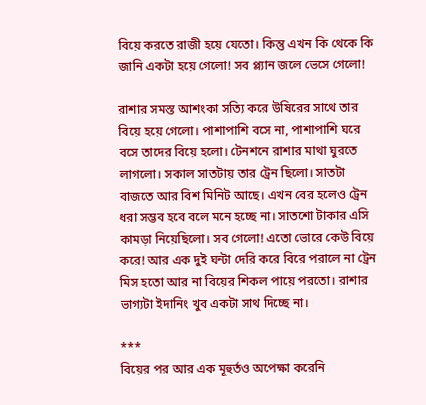বিয়ে করতে রাজী হয়ে যেতো। কিন্তু এখন কি থেকে কি জানি একটা হয়ে গেলো! সব প্ল্যান জলে ভেসে গেলো!

রাশার সমস্ত আশংকা সত্যি করে উষিরের সাথে তার বিয়ে হয়ে গেলো। পাশাপাশি বসে না, পাশাপাশি ঘরে বসে তাদের বিয়ে হলো। টেনশনে রাশার মাথা ঘুরতে লাগলো। সকাল সাতটায় তার ট্রেন ছিলো। সাতটা বাজতে আর বিশ মিনিট আছে। এখন বের হলেও ট্রেন ধরা সম্ভব হবে বলে মনে হচ্ছে না। সাতশো টাকার এসি কামড়া নিয়েছিলো। সব গেলো! এতো ভোরে কেউ বিয়ে করে! আর এক দুই ঘন্টা দেরি করে বিরে পরালে না ট্রেন মিস হতো আর না বিয়ের শিকল পায়ে পরতো। রাশার ভাগ্যটা ইদানিং খুব একটা সাথ দিচ্ছে না।

***
বিয়ের পর আর এক মূহুর্তও অপেক্ষা করেনি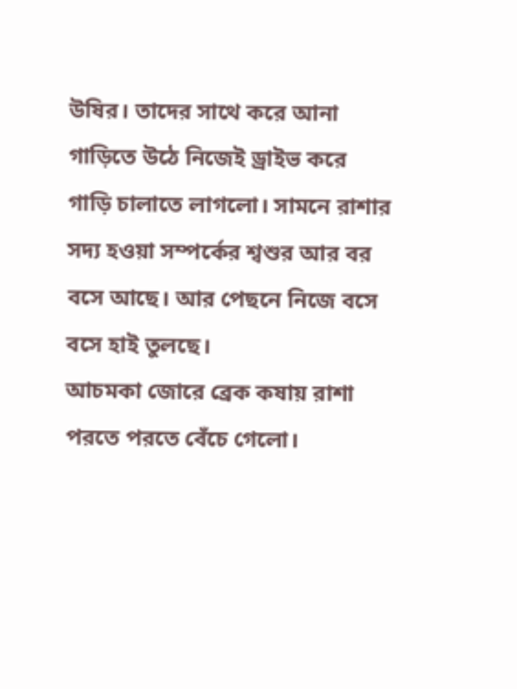উষির। তাদের সাথে করে আনা গাড়িতে উঠে নিজেই ড্রাইভ করে গাড়ি চালাতে লাগলো। সামনে রাশার সদ্য হওয়া সম্পর্কের শ্বশুর আর বর বসে আছে। আর পেছনে নিজে বসে বসে হাই তুলছে।
আচমকা জোরে ব্রেক কষায় রাশা পরতে পরতে বেঁচে গেলো।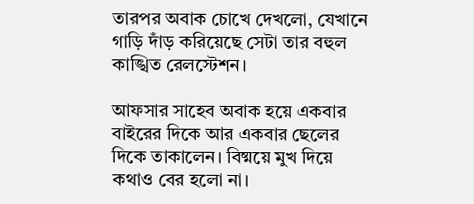তারপর অবাক চোখে দেখলো, যেখানে গাড়ি দাঁড় করিয়েছে সেটা তার বহুল কাঙ্খিত রেলস্টেশন।

আফসার সাহেব অবাক হয়ে একবার বাইরের দিকে আর একবার ছেলের দিকে তাকালেন। বিষ্ময়ে মুখ দিয়ে কথাও বের হলো না।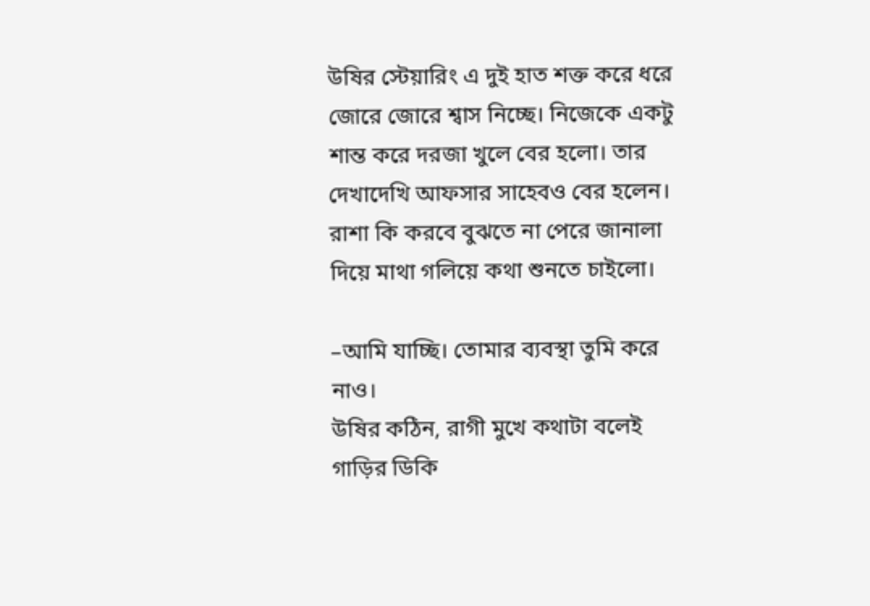উষির স্টেয়ারিং এ দুই হাত শক্ত করে ধরে জোরে জোরে শ্বাস নিচ্ছে। নিজেকে একটু শান্ত করে দরজা খুলে বের হলো। তার দেখাদেখি আফসার সাহেবও বের হলেন। রাশা কি করবে বুঝতে না পেরে জানালা দিয়ে মাথা গলিয়ে কথা শুনতে চাইলো।

–আমি যাচ্ছি। তোমার ব্যবস্থা তুমি করে নাও।
উষির কঠিন, রাগী মুখে কথাটা বলেই গাড়ির ডিকি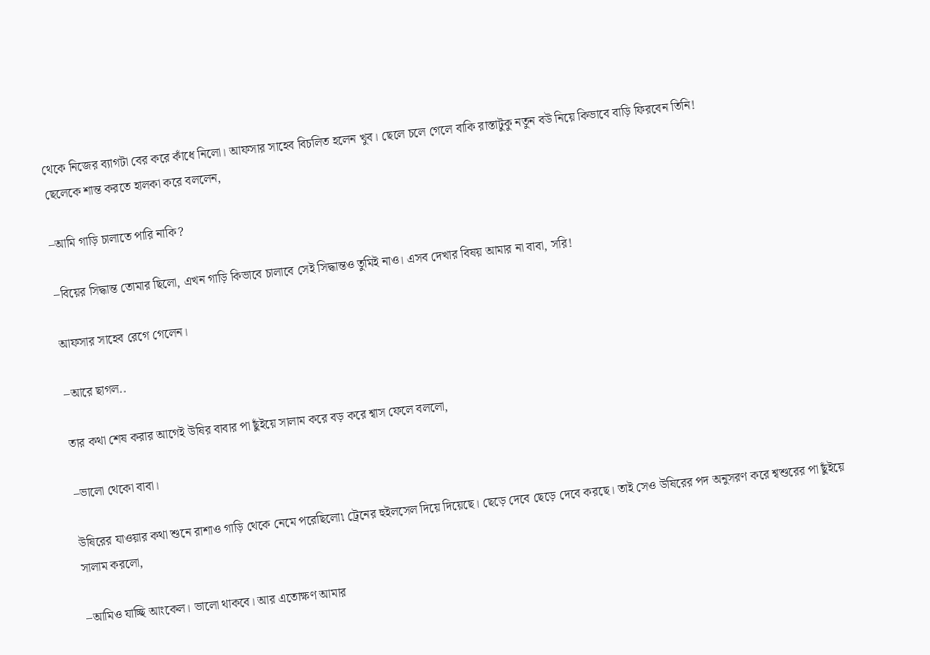থেকে নিজের ব্যাগটা বের করে কাঁধে নিলো। আফসার সাহেব বিচলিত হলেন খুব। ছেলে চলে গেলে বাকি রাস্তাটুকু নতুন বউ নিয়ে কিভাবে বাড়ি ফিরবেন তিনি!
ছেলেকে শান্ত করতে হালকা করে বললেন,

–আমি গাড়ি চালাতে পারি নাকি?

–বিয়ের সিদ্ধান্ত তোমার ছিলো, এখন গাড়ি কিভাবে চালাবে সেই সিদ্ধান্তও তুমিই নাও। এসব দেখার বিষয় আমার না বাবা, সরি!

আফসার সাহেব রেগে গেলেন।

–আরে ছাগল..

তার কথা শেষ করার আগেই উষির বাবার পা ছুঁইয়ে সালাম করে বড় করে শ্বাস ফেলে বললো,

–ভালো থেকো বাবা।

উষিরের যাওয়ার কথা শুনে রাশাও গাড়ি থেকে নেমে পরেছিলো৷ ট্রেনের হুইলসেল দিয়ে দিয়েছে। ছেড়ে দেবে ছেড়ে দেবে করছে। তাই সেও উষিরের পদ অনুসরণ করে শ্বশুরের পা ছুঁইয়ে সালাম করলো,

–আমিও যাচ্ছি আংকেল। ভালো থাকবে। আর এতোক্ষণ আমার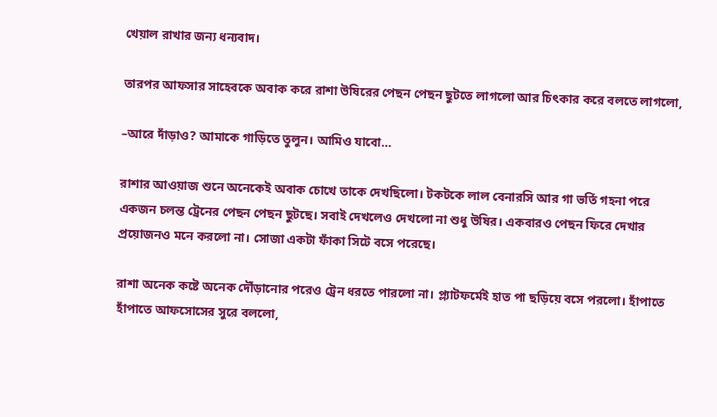খেয়াল রাখার জন্য ধন্যবাদ।

তারপর আফসার সাহেবকে অবাক করে রাশা উষিরের পেছন পেছন ছুটতে লাগলো আর চিৎকার করে বলতে লাগলো,

–আরে দাঁড়াও? আমাকে গাড়িতে তুলুন। আমিও যাবো…

রাশার আওয়াজ শুনে অনেকেই অবাক চোখে তাকে দেখছিলো। টকটকে লাল বেনারসি আর গা ভর্তি গহনা পরে একজন চলন্ত ট্রেনের পেছন পেছন ছুটছে। সবাই দেখলেও দেখলো না শুধু উষির। একবারও পেছন ফিরে দেখার প্রয়োজনও মনে করলো না। সোজা একটা ফাঁকা সিটে বসে পরেছে।

রাশা অনেক কষ্টে অনেক দৌঁড়ানোর পরেও ট্রেন ধরতে পারলো না। প্ল্যাটফর্মেই হাত পা ছড়িয়ে বসে পরলো। হাঁপাতে হাঁপাতে আফসোসের সুরে বললো,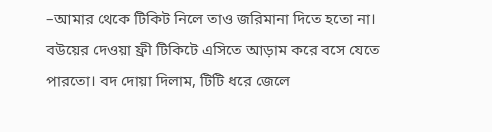–আমার থেকে টিকিট নিলে তাও জরিমানা দিতে হতো না। বউয়ের দেওয়া ফ্রী টিকিটে এসিতে আড়াম করে বসে যেতে পারতো। বদ দোয়া দিলাম, টিটি ধরে জেলে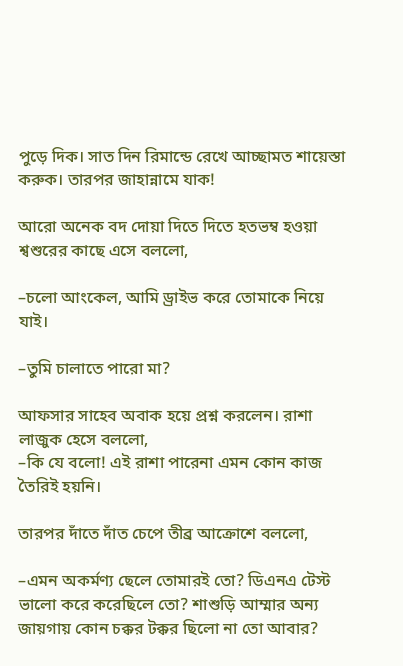পুড়ে দিক। সাত দিন রিমান্ডে রেখে আচ্ছামত শায়েস্তা করুক। তারপর জাহান্নামে যাক!

আরো অনেক বদ দোয়া দিতে দিতে হতভম্ব হওয়া শ্বশুরের কাছে এসে বললো,

–চলো আংকেল, আমি ড্রাইভ করে তোমাকে নিয়ে যাই।

–তুমি চালাতে পারো মা?

আফসার সাহেব অবাক হয়ে প্রশ্ন করলেন। রাশা লাজুক হেসে বললো,
–কি যে বলো! এই রাশা পারেনা এমন কোন কাজ তৈরিই হয়নি।

তারপর দাঁতে দাঁত চেপে তীব্র আক্রোশে বললো,

–এমন অকর্মণ্য ছেলে তোমারই তো? ডিএনএ টেস্ট ভালো করে করেছিলে তো? শাশুড়ি আম্মার অন্য জায়গায় কোন চক্কর টক্কর ছিলো না তো আবার?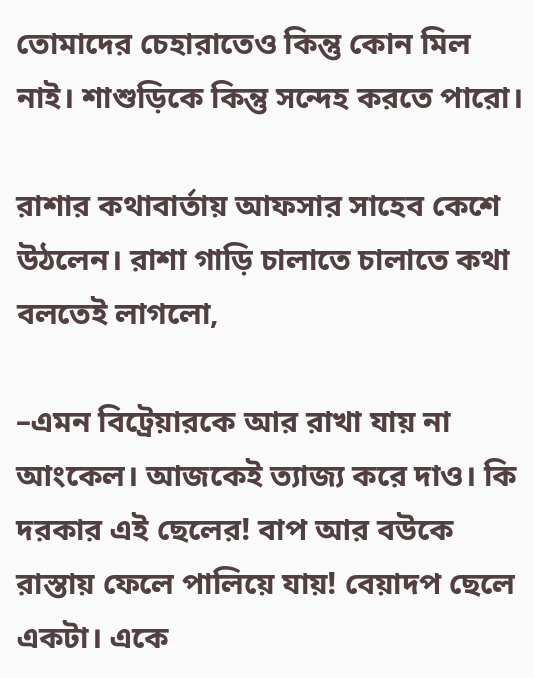তোমাদের চেহারাতেও কিন্তু কোন মিল নাই। শাশুড়িকে কিন্তু সন্দেহ করতে পারো।

রাশার কথাবার্তায় আফসার সাহেব কেশে উঠলেন। রাশা গাড়ি চালাতে চালাতে কথা বলতেই লাগলো,

–এমন বিট্রেয়ারকে আর রাখা যায় না আংকেল। আজকেই ত্যাজ্য করে দাও। কি দরকার এই ছেলের! বাপ আর বউকে রাস্তায় ফেলে পালিয়ে যায়! বেয়াদপ ছেলে একটা। একে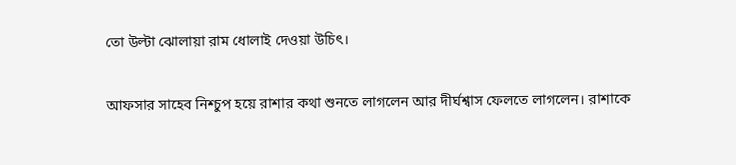তো উল্টা ঝোলায়া রাম ধোলাই দেওয়া উচিৎ।

আফসার সাহেব নিশ্চুপ হয়ে রাশার কথা শুনতে লাগলেন আর দীর্ঘশ্বাস ফেলতে লাগলেন। রাশাকে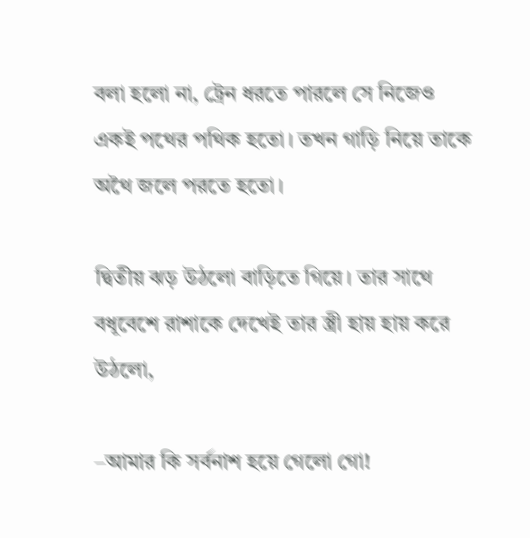বলা হলো না, ট্রেন ধরতে পারলে সে নিজেও একই পথের পথিক হতো। তখন গাড়ি নিয়ে তাকে অথৈ জলে পরতে হতো।

দ্বিতীয় ঝড় উঠলো বাড়িতে গিয়ে। তার সাথে বধূবেশে রাশাকে দেখেই তার স্ত্রী হায় হায় করে উঠলো,

–আমার কি সর্বনাশ হয়ে গেলো গো!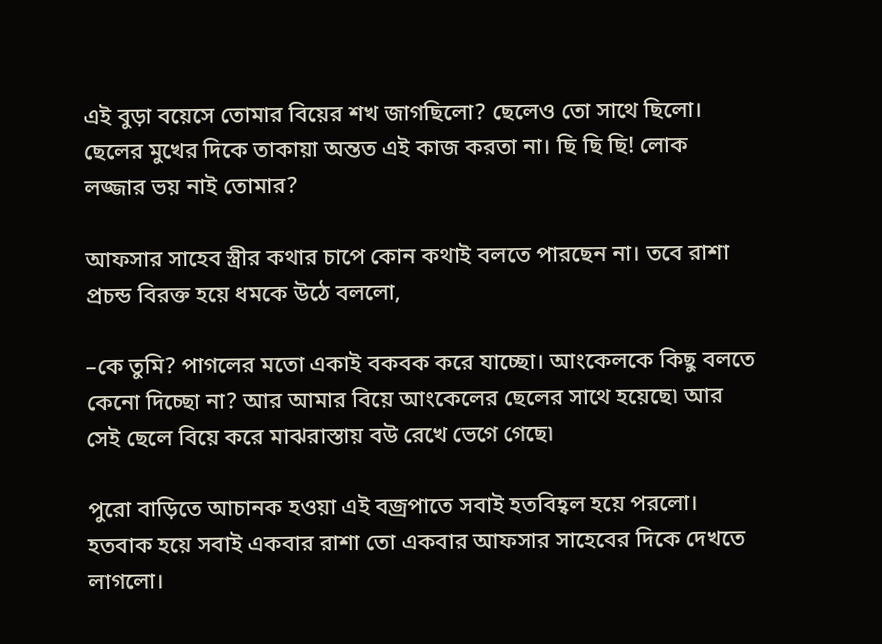এই বুড়া বয়েসে তোমার বিয়ের শখ জাগছিলো? ছেলেও তো সাথে ছিলো। ছেলের মুখের দিকে তাকায়া অন্তত এই কাজ করতা না। ছি ছি ছি! লোক লজ্জার ভয় নাই তোমার?

আফসার সাহেব স্ত্রীর কথার চাপে কোন কথাই বলতে পারছেন না। তবে রাশা প্রচন্ড বিরক্ত হয়ে ধমকে উঠে বললো,

–কে তুমি? পাগলের মতো একাই বকবক করে যাচ্ছো। আংকেলকে কিছু বলতে কেনো দিচ্ছো না? আর আমার বিয়ে আংকেলের ছেলের সাথে হয়েছে৷ আর সেই ছেলে বিয়ে করে মাঝরাস্তায় বউ রেখে ভেগে গেছে৷

পুরো বাড়িতে আচানক হওয়া এই বজ্রপাতে সবাই হতবিহ্বল হয়ে পরলো। হতবাক হয়ে সবাই একবার রাশা তো একবার আফসার সাহেবের দিকে দেখতে লাগলো।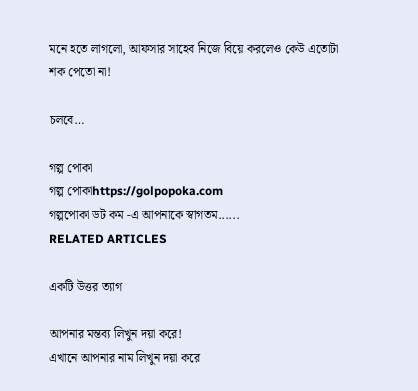মনে হতে লাগলো, আফসার সাহেব নিজে বিয়ে করলেও কেউ এতোটা শক পেতো না!

চলবে…

গল্প পোকা
গল্প পোকাhttps://golpopoka.com
গল্পপোকা ডট কম -এ আপনাকে স্বাগতম......
RELATED ARTICLES

একটি উত্তর ত্যাগ

আপনার মন্তব্য লিখুন দয়া করে!
এখানে আপনার নাম লিখুন দয়া করে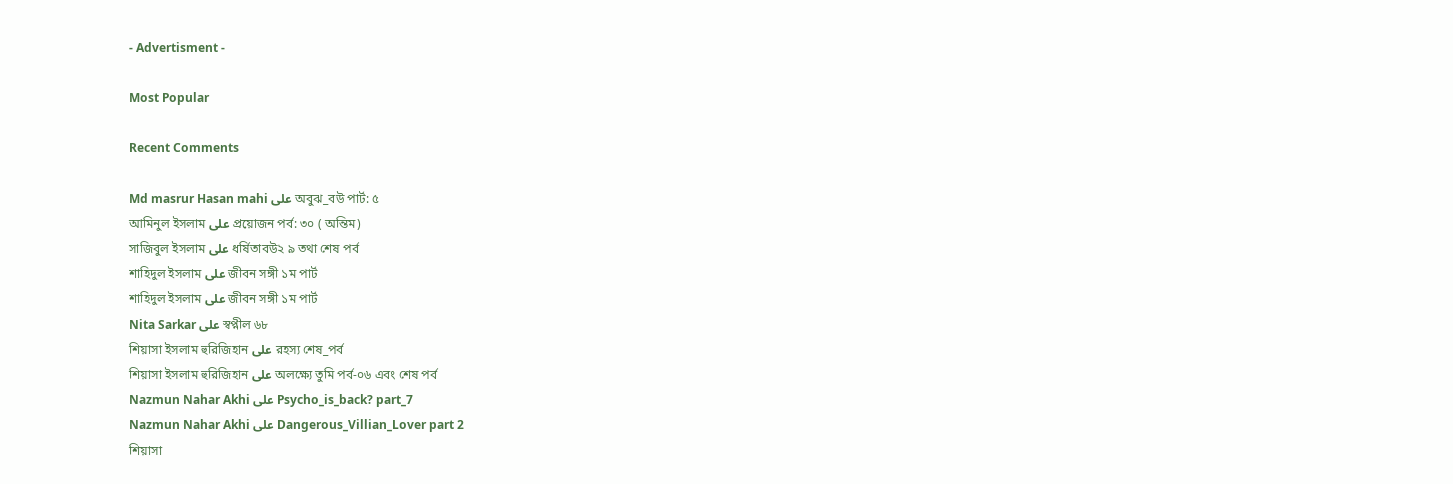- Advertisment -

Most Popular

Recent Comments

Md masrur Hasan mahi على অবুঝ_বউ পার্ট: ৫
আমিনুল ইসলাম على প্রয়োজন পর্ব: ৩০ ( অন্তিম)
সাজিবুল ইসলাম على ধর্ষিতাবউ২ ৯ তথা শেষ পর্ব
শাহিদুল ইসলাম على জীবন সঙ্গী ১ম পার্ট
শাহিদুল ইসলাম على জীবন সঙ্গী ১ম পার্ট
Nita Sarkar على স্বপ্নীল ৬৮
শিয়াসা ইসলাম হুরিজিহান على রহস্য শেষ_পর্ব
শিয়াসা ইসলাম হুরিজিহান على অলক্ষ্যে তুমি পর্ব-০৬ এবং শেষ পর্ব
Nazmun Nahar Akhi على Psycho_is_back? part_7
Nazmun Nahar Akhi على Dangerous_Villian_Lover part 2
শিয়াসা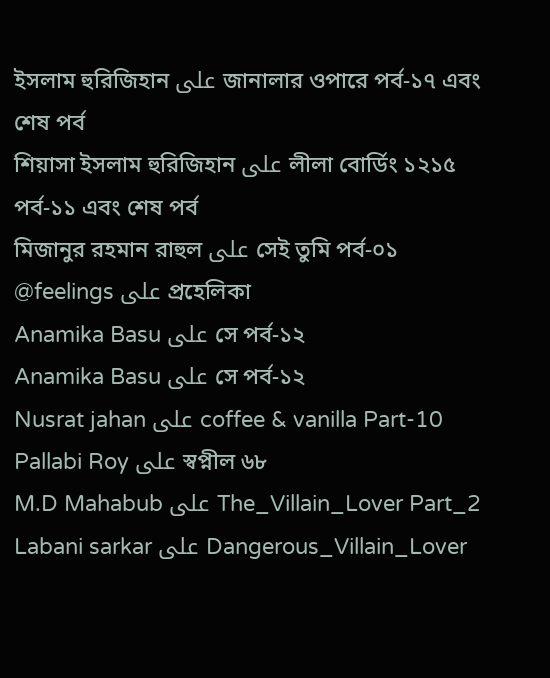ইসলাম হুরিজিহান على জানালার ওপারে পর্ব-১৭ এবং শেষ পর্ব
শিয়াসা ইসলাম হুরিজিহান على লীলা বোর্ডিং ১২১৫ পর্ব-১১ এবং শেষ পর্ব
মিজানুর রহমান রাহুল على সেই তুমি পর্ব-০১
@feelings على প্রহেলিকা
Anamika Basu على সে পর্ব-১২
Anamika Basu على সে পর্ব-১২
Nusrat jahan على coffee & vanilla Part-10
Pallabi Roy على স্বপ্নীল ৬৮
M.D Mahabub على The_Villain_Lover Part_2
Labani sarkar على Dangerous_Villain_Lover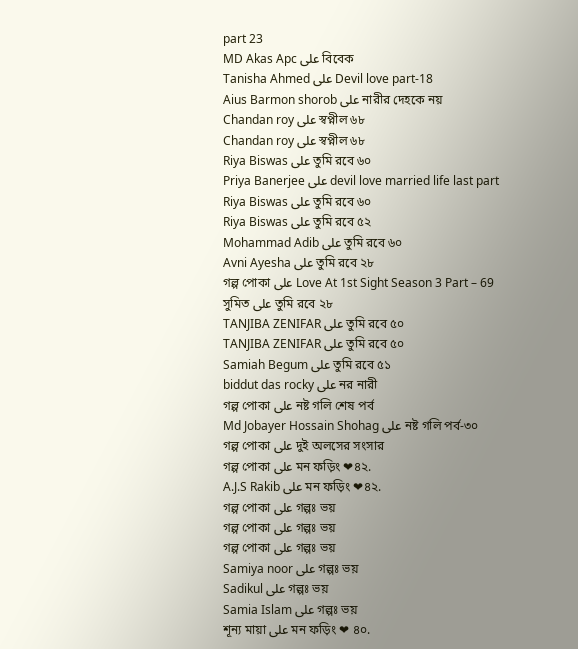part 23
MD Akas Apc على বিবেক
Tanisha Ahmed على Devil love part-18
Aius Barmon shorob على নারীর দেহকে নয়
Chandan roy على স্বপ্নীল ৬৮
Chandan roy على স্বপ্নীল ৬৮
Riya Biswas على তুমি রবে ৬০
Priya Banerjee على devil love married life last part
Riya Biswas على তুমি রবে ৬০
Riya Biswas على তুমি রবে ৫২
Mohammad Adib على তুমি রবে ৬০
Avni Ayesha على তুমি রবে ২৮
গল্প পোকা على Love At 1st Sight Season 3 Part – 69
সুমিত على তুমি রবে ২৮
TANJIBA ZENIFAR على তুমি রবে ৫০
TANJIBA ZENIFAR على তুমি রবে ৫০
Samiah Begum على তুমি রবে ৫১
biddut das rocky على নর নারী
গল্প পোকা على নষ্ট গলি শেষ পর্ব
Md Jobayer Hossain Shohag على নষ্ট গলি পর্ব-৩০
গল্প পোকা على দুই অলসের সংসার
গল্প পোকা على মন ফড়িং ❤৪২.
A.J.S Rakib على মন ফড়িং ❤৪২.
গল্প পোকা على গল্পঃ ভয়
গল্প পোকা على গল্পঃ ভয়
গল্প পোকা على গল্পঃ ভয়
Samiya noor على গল্পঃ ভয়
Sadikul على গল্পঃ ভয়
Samia Islam على গল্পঃ ভয়
শূন্য মায়া على মন ফড়িং ❤ ৪০.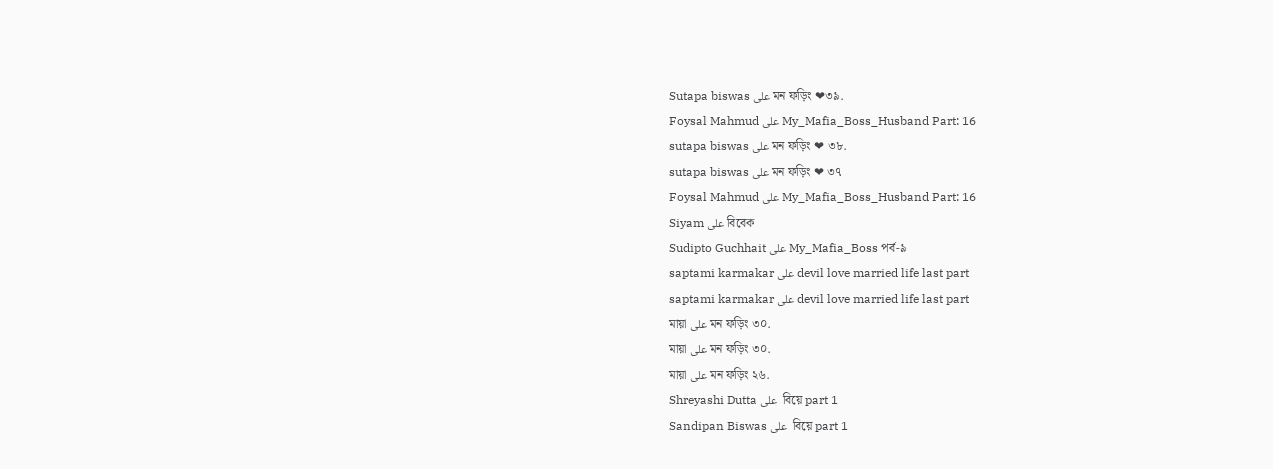Sutapa biswas على মন ফড়িং ❤৩৯.
Foysal Mahmud على My_Mafia_Boss_Husband Part: 16
sutapa biswas على মন ফড়িং ❤ ৩৮.
sutapa biswas على মন ফড়িং ❤ ৩৭
Foysal Mahmud على My_Mafia_Boss_Husband Part: 16
Siyam على বিবেক
Sudipto Guchhait على My_Mafia_Boss পর্ব-৯
saptami karmakar على devil love married life last part
saptami karmakar على devil love married life last part
মায়া على মন ফড়িং ৩০.
মায়া على মন ফড়িং ৩০.
মায়া على মন ফড়িং ২৬.
Shreyashi Dutta على  বিয়ে part 1
Sandipan Biswas على  বিয়ে part 1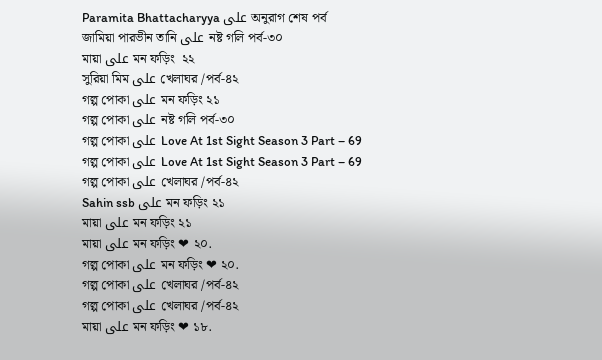Paramita Bhattacharyya على অনুরাগ শেষ পর্ব
জামিয়া পারভীন তানি على নষ্ট গলি পর্ব-৩০
মায়া على মন ফড়িং  ২২
সুরিয়া মিম على খেলাঘর /পর্ব-৪২
গল্প পোকা على মন ফড়িং ২১
গল্প পোকা على নষ্ট গলি পর্ব-৩০
গল্প পোকা على Love At 1st Sight Season 3 Part – 69
গল্প পোকা على Love At 1st Sight Season 3 Part – 69
গল্প পোকা على খেলাঘর /পর্ব-৪২
Sahin ssb على মন ফড়িং ২১
মায়া على মন ফড়িং ২১
মায়া على মন ফড়িং ❤ ২০.
গল্প পোকা على মন ফড়িং ❤ ২০.
গল্প পোকা على খেলাঘর /পর্ব-৪২
গল্প পোকা على খেলাঘর /পর্ব-৪২
মায়া على মন ফড়িং ❤ ১৮.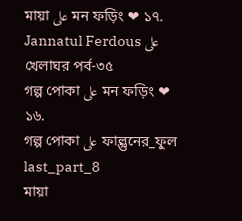মায়া على মন ফড়িং ❤ ১৭.
Jannatul Ferdous على খেলাঘর পর্ব-৩৫
গল্প পোকা على মন ফড়িং ❤ ১৬.
গল্প পোকা على ফাল্গুনের_ফুল last_part_8
মায়া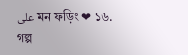على মন ফড়িং ❤ ১৬.
গল্প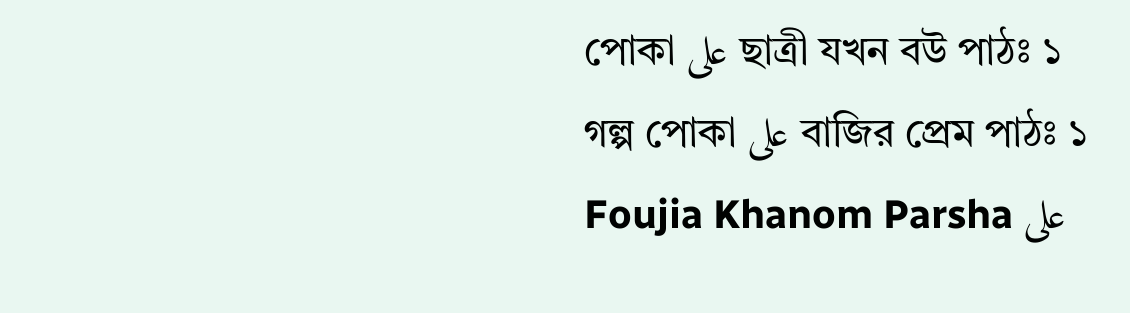পোকা على ছাত্রী যখন বউ পাঠঃ ১
গল্প পোকা على বাজির প্রেম পাঠঃ ১
Foujia Khanom Parsha على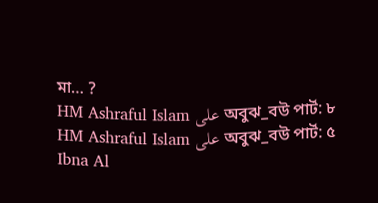মা… ?
HM Ashraful Islam على অবুঝ_বউ পার্ট: ৮
HM Ashraful Islam على অবুঝ_বউ পার্ট: ৫
Ibna Al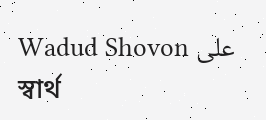Wadud Shovon على স্বার্থ